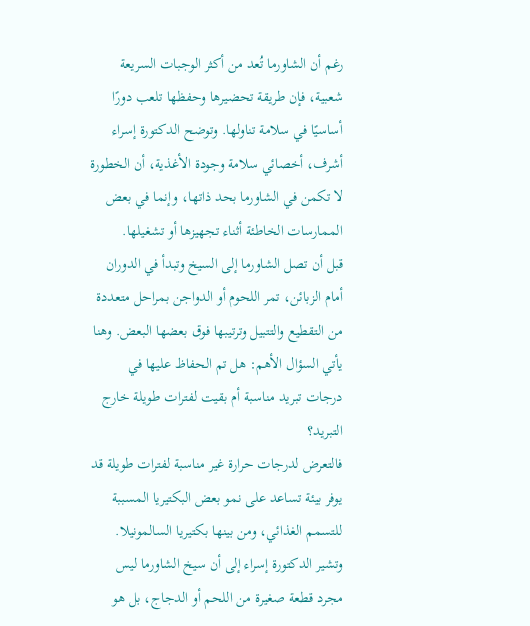رغم أن الشاورما تُعد من أكثر الوجبات السريعة شعبية، فإن طريقة تحضيرها وحفظها تلعب دورًا أساسيًا في سلامة تناولها. وتوضح الدكتورة إسراء أشرف، أخصائي سلامة وجودة الأغذية، أن الخطورة لا تكمن في الشاورما بحد ذاتها، وإنما في بعض الممارسات الخاطئة أثناء تجهيزها أو تشغيلها.
قبل أن تصل الشاورما إلى السيخ وتبدأ في الدوران أمام الزبائن، تمر اللحوم أو الدواجن بمراحل متعددة من التقطيع والتتبيل وترتيبها فوق بعضها البعض. وهنا يأتي السؤال الأهم: هل تم الحفاظ عليها في درجات تبريد مناسبة أم بقيت لفترات طويلة خارج التبريد؟
فالتعرض لدرجات حرارة غير مناسبة لفترات طويلة قد يوفر بيئة تساعد على نمو بعض البكتيريا المسببة للتسمم الغذائي، ومن بينها بكتيريا السالمونيلا.
وتشير الدكتورة إسراء إلى أن سيخ الشاورما ليس مجرد قطعة صغيرة من اللحم أو الدجاج، بل هو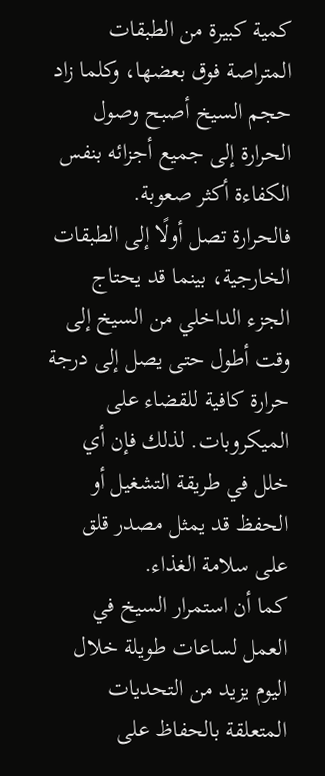كمية كبيرة من الطبقات المتراصة فوق بعضها، وكلما زاد حجم السيخ أصبح وصول الحرارة إلى جميع أجزائه بنفس الكفاءة أكثر صعوبة.
فالحرارة تصل أولًا إلى الطبقات الخارجية، بينما قد يحتاج الجزء الداخلي من السيخ إلى وقت أطول حتى يصل إلى درجة حرارة كافية للقضاء على الميكروبات. لذلك فإن أي خلل في طريقة التشغيل أو الحفظ قد يمثل مصدر قلق على سلامة الغذاء.
كما أن استمرار السيخ في العمل لساعات طويلة خلال اليوم يزيد من التحديات المتعلقة بالحفاظ على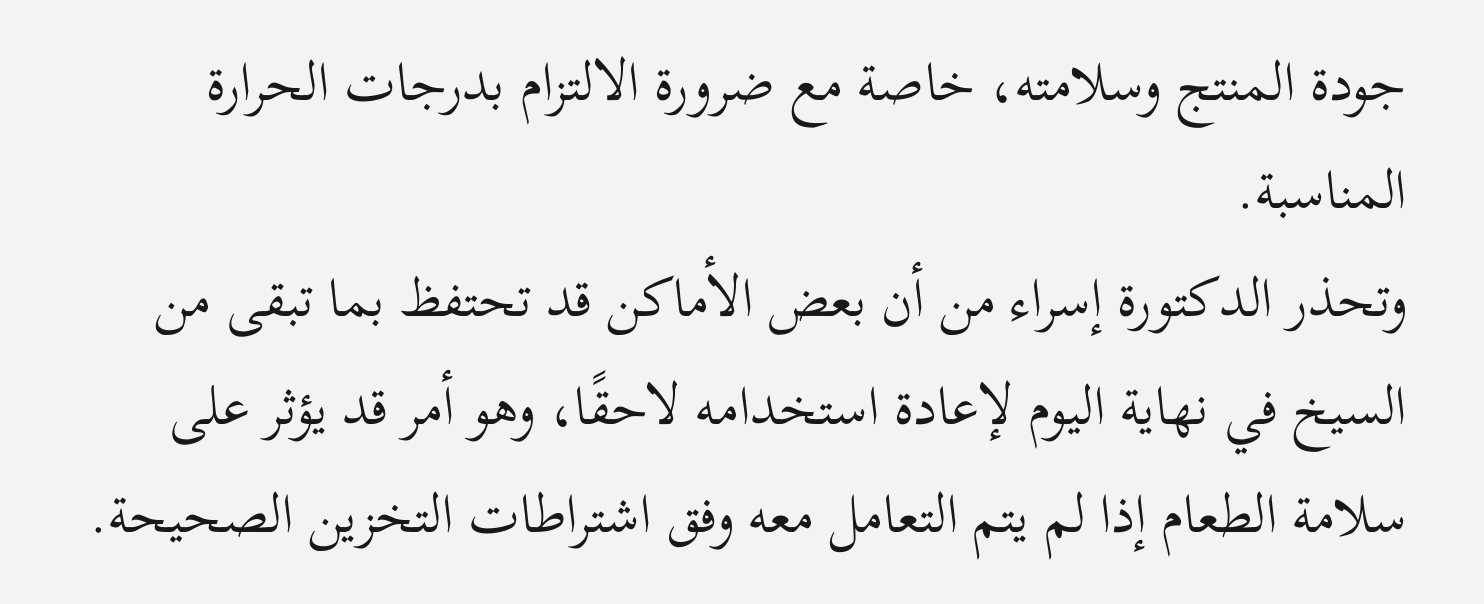جودة المنتج وسلامته، خاصة مع ضرورة الالتزام بدرجات الحرارة المناسبة.
وتحذر الدكتورة إسراء من أن بعض الأماكن قد تحتفظ بما تبقى من السيخ في نهاية اليوم لإعادة استخدامه لاحقًا، وهو أمر قد يؤثر على سلامة الطعام إذا لم يتم التعامل معه وفق اشتراطات التخزين الصحيحة.